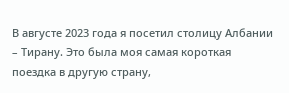В августе 2023 года я посетил столицу Албании – Тирану. Это была моя самая короткая поездка в другую страну,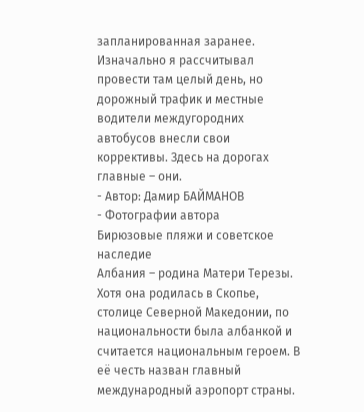запланированная заранее. Изначально я рассчитывал провести там целый день, но дорожный трафик и местные водители междугородних автобусов внесли свои коррективы. Здесь на дорогах главные – они.
- Автор: Дамир БАЙМАНОВ
- Фотографии автора
Бирюзовые пляжи и советское наследие
Албания – родина Матери Терезы. Хотя она родилась в Скопье, столице Северной Македонии, по национальности была албанкой и считается национальным героем. В её честь назван главный международный аэропорт страны.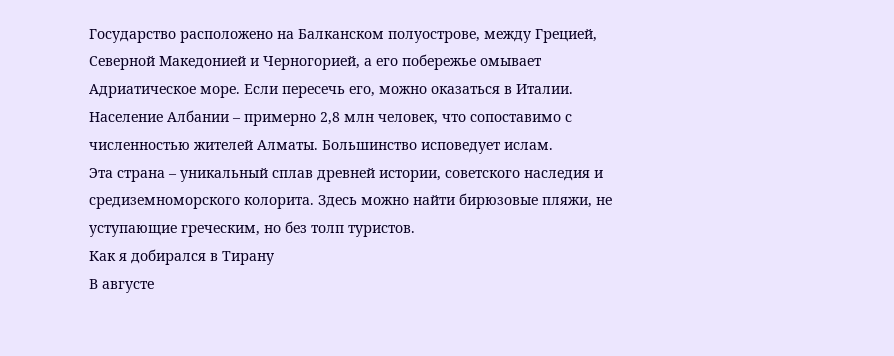Государство расположено на Балканском полуострове, между Грецией, Северной Македонией и Черногорией, а его побережье омывает Адриатическое море. Если пересечь его, можно оказаться в Италии. Население Албании – примерно 2,8 млн человек, что сопоставимо с численностью жителей Алматы. Большинство исповедует ислам.
Эта страна – уникальный сплав древней истории, советского наследия и средиземноморского колорита. Здесь можно найти бирюзовые пляжи, не уступающие греческим, но без толп туристов.
Как я добирался в Тирану
В августе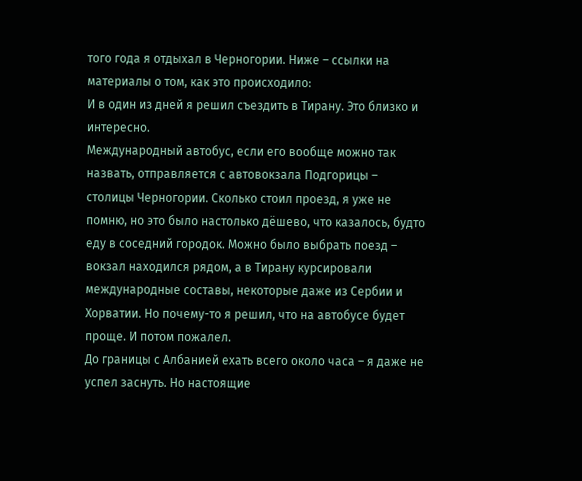того года я отдыхал в Черногории. Ниже – ссылки на материалы о том, как это происходило:
И в один из дней я решил съездить в Тирану. Это близко и интересно.
Международный автобус, если его вообще можно так назвать, отправляется с автовокзала Подгорицы – столицы Черногории. Сколько стоил проезд, я уже не помню, но это было настолько дёшево, что казалось, будто еду в соседний городок. Можно было выбрать поезд – вокзал находился рядом, а в Тирану курсировали международные составы, некоторые даже из Сербии и Хорватии. Но почему-то я решил, что на автобусе будет проще. И потом пожалел.
До границы с Албанией ехать всего около часа – я даже не успел заснуть. Но настоящие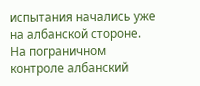испытания начались уже на албанской стороне.
На пограничном контроле албанский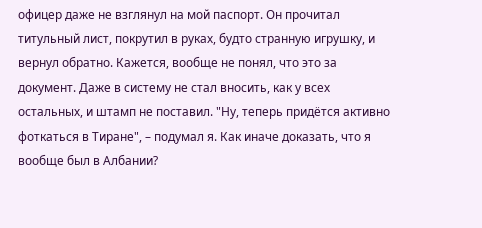офицер даже не взглянул на мой паспорт. Он прочитал титульный лист, покрутил в руках, будто странную игрушку, и вернул обратно. Кажется, вообще не понял, что это за документ. Даже в систему не стал вносить, как у всех остальных, и штамп не поставил. "Ну, теперь придётся активно фоткаться в Тиране", – подумал я. Как иначе доказать, что я вообще был в Албании?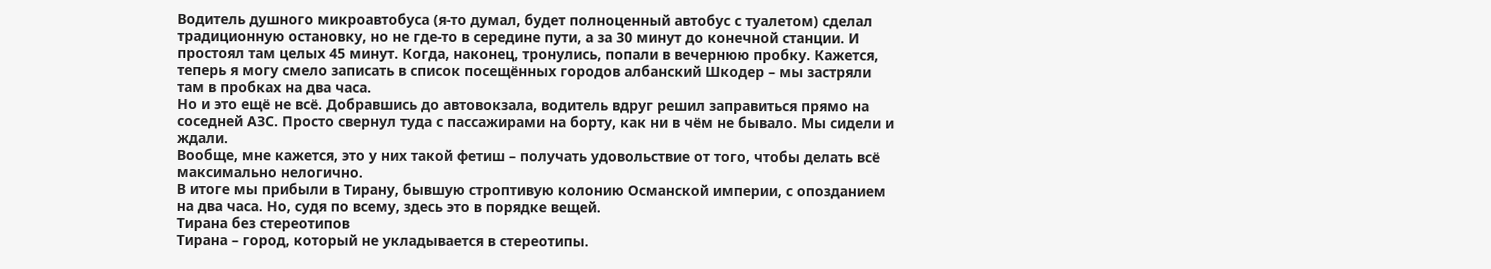Водитель душного микроавтобуса (я-то думал, будет полноценный автобус с туалетом) сделал традиционную остановку, но не где-то в середине пути, а за 30 минут до конечной станции. И простоял там целых 45 минут. Когда, наконец, тронулись, попали в вечернюю пробку. Кажется, теперь я могу смело записать в список посещённых городов албанский Шкодер – мы застряли там в пробках на два часа.
Но и это ещё не всё. Добравшись до автовокзала, водитель вдруг решил заправиться прямо на соседней АЗС. Просто свернул туда с пассажирами на борту, как ни в чём не бывало. Мы сидели и ждали.
Вообще, мне кажется, это у них такой фетиш – получать удовольствие от того, чтобы делать всё максимально нелогично.
В итоге мы прибыли в Тирану, бывшую строптивую колонию Османской империи, с опозданием на два часа. Но, судя по всему, здесь это в порядке вещей.
Тирана без стереотипов
Тирана – город, который не укладывается в стереотипы.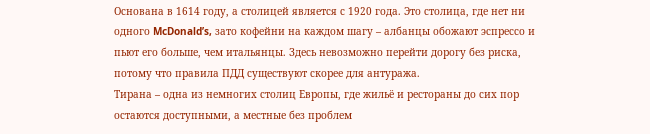Основана в 1614 году, а столицей является с 1920 года. Это столица, где нет ни одного McDonald’s, зато кофейни на каждом шагу – албанцы обожают эспрессо и пьют его больше, чем итальянцы. Здесь невозможно перейти дорогу без риска, потому что правила ПДД существуют скорее для антуража.
Тирана – одна из немногих столиц Европы, где жильё и рестораны до сих пор остаются доступными, а местные без проблем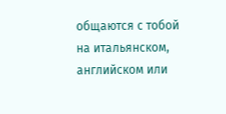общаются с тобой на итальянском, английском или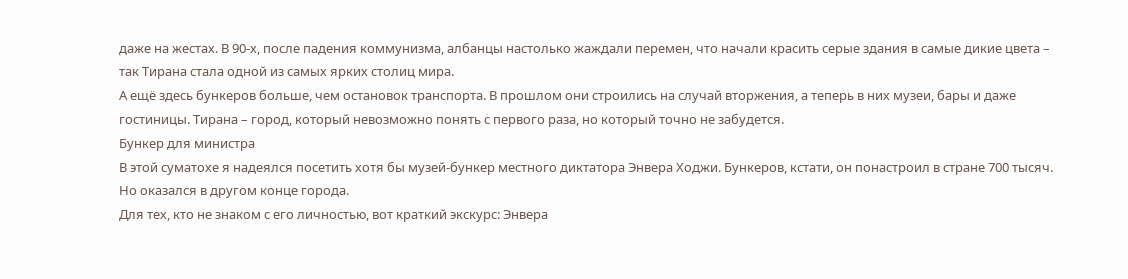даже на жестах. В 90-х, после падения коммунизма, албанцы настолько жаждали перемен, что начали красить серые здания в самые дикие цвета – так Тирана стала одной из самых ярких столиц мира.
А ещё здесь бункеров больше, чем остановок транспорта. В прошлом они строились на случай вторжения, а теперь в них музеи, бары и даже гостиницы. Тирана – город, который невозможно понять с первого раза, но который точно не забудется.
Бункер для министра
В этой суматохе я надеялся посетить хотя бы музей-бункер местного диктатора Энвера Ходжи. Бункеров, кстати, он понастроил в стране 700 тысяч. Но оказался в другом конце города.
Для тех, кто не знаком с его личностью, вот краткий экскурс: Энвера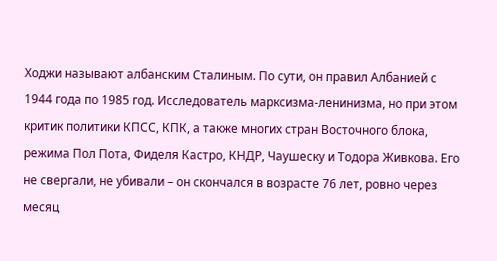Ходжи называют албанским Сталиным. По сути, он правил Албанией с 1944 года по 1985 год. Исследователь марксизма-ленинизма, но при этом критик политики КПСС, КПК, а также многих стран Восточного блока, режима Пол Пота, Фиделя Кастро, КНДР, Чаушеску и Тодора Живкова. Его не свергали, не убивали – он скончался в возрасте 76 лет, ровно через месяц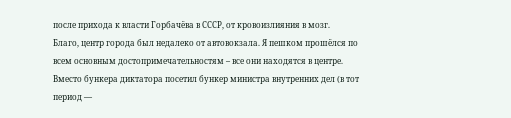после прихода к власти Горбачёва в СССР, от кровоизлияния в мозг.
Благо, центр города был недалеко от автовокзала. Я пешком прошёлся по всем основным достопримечательностям – все они находятся в центре. Вместо бункера диктатора посетил бункер министра внутренних дел (в тот период —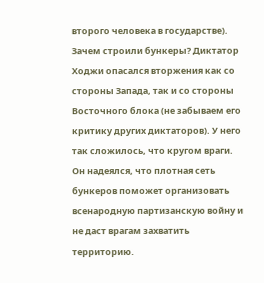второго человека в государстве).
Зачем строили бункеры? Диктатор Ходжи опасался вторжения как со стороны Запада, так и со стороны Восточного блока (не забываем его критику других диктаторов). У него так сложилось, что кругом враги. Он надеялся, что плотная сеть бункеров поможет организовать всенародную партизанскую войну и не даст врагам захватить территорию.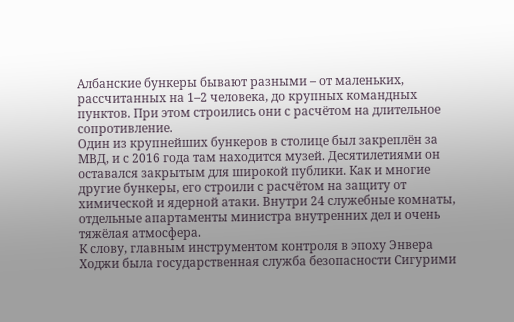Албанские бункеры бывают разными – от маленьких, рассчитанных на 1–2 человека, до крупных командных пунктов. При этом строились они с расчётом на длительное сопротивление.
Один из крупнейших бункеров в столице был закреплён за МВД, и с 2016 года там находится музей. Десятилетиями он оставался закрытым для широкой публики. Как и многие другие бункеры, его строили с расчётом на защиту от химической и ядерной атаки. Внутри 24 служебные комнаты, отдельные апартаменты министра внутренних дел и очень тяжёлая атмосфера.
К слову, главным инструментом контроля в эпоху Энвера Ходжи была государственная служба безопасности Сигурими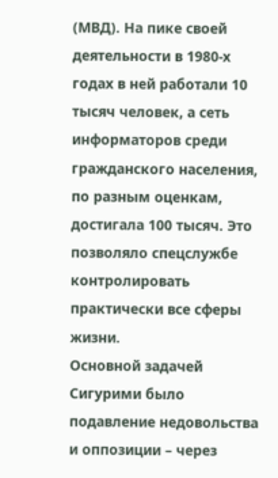(МВД). На пике своей деятельности в 1980-х годах в ней работали 10 тысяч человек, а сеть информаторов среди гражданского населения, по разным оценкам, достигала 100 тысяч. Это позволяло спецслужбе контролировать практически все сферы жизни.
Основной задачей Сигурими было подавление недовольства и оппозиции – через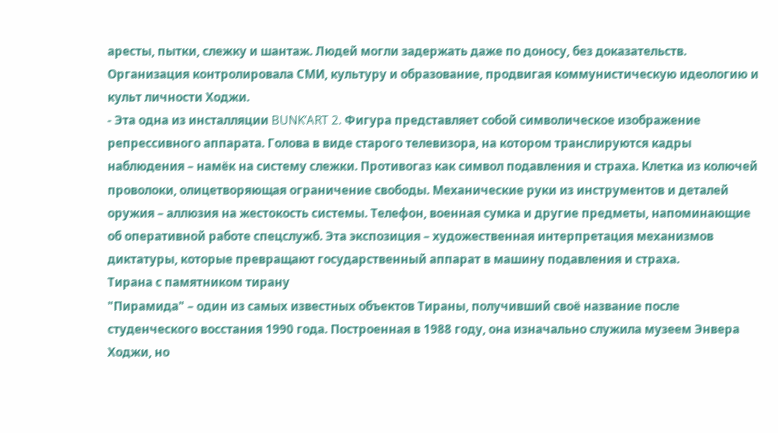аресты, пытки, слежку и шантаж. Людей могли задержать даже по доносу, без доказательств. Организация контролировала СМИ, культуру и образование, продвигая коммунистическую идеологию и культ личности Ходжи.
- Эта одна из инсталляции BUNK’ART 2. Фигура представляет собой символическое изображение репрессивного аппарата. Голова в виде старого телевизора, на котором транслируются кадры наблюдения – намёк на систему слежки. Противогаз как символ подавления и страха. Клетка из колючей проволоки, олицетворяющая ограничение свободы. Механические руки из инструментов и деталей оружия – аллюзия на жестокость системы. Телефон, военная сумка и другие предметы, напоминающие об оперативной работе спецслужб. Эта экспозиция – художественная интерпретация механизмов диктатуры, которые превращают государственный аппарат в машину подавления и страха.
Тирана с памятником тирану
"Пирамида" – один из самых известных объектов Тираны, получивший своё название после студенческого восстания 1990 года. Построенная в 1988 году, она изначально служила музеем Энвера Ходжи, но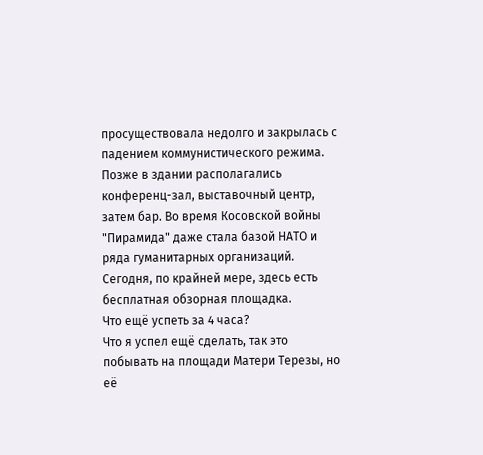просуществовала недолго и закрылась с падением коммунистического режима.
Позже в здании располагались конференц-зал, выставочный центр, затем бар. Во время Косовской войны "Пирамида" даже стала базой НАТО и ряда гуманитарных организаций.
Сегодня, по крайней мере, здесь есть бесплатная обзорная площадка.
Что ещё успеть за 4 часа?
Что я успел ещё сделать, так это побывать на площади Матери Терезы, но её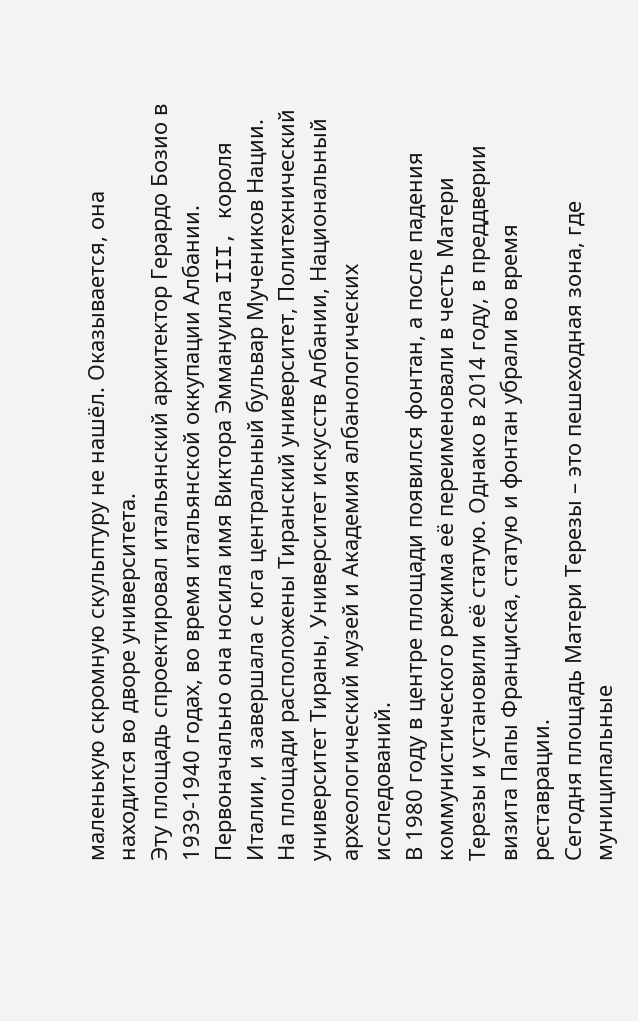маленькую скромную скульптуру не нашёл. Оказывается, она находится во дворе университета.
Эту площадь спроектировал итальянский архитектор Герардо Бозио в 1939-1940 годах, во время итальянской оккупации Албании. Первоначально она носила имя Виктора Эммануила III, короля Италии, и завершала с юга центральный бульвар Мучеников Нации.
На площади расположены Тиранский университет, Политехнический университет Тираны, Университет искусств Албании, Национальный археологический музей и Академия албанологических исследований.
В 1980 году в центре площади появился фонтан, а после падения коммунистического режима её переименовали в честь Матери Терезы и установили её статую. Однако в 2014 году, в преддверии визита Папы Франциска, статую и фонтан убрали во время реставрации.
Сегодня площадь Матери Терезы – это пешеходная зона, где муниципальные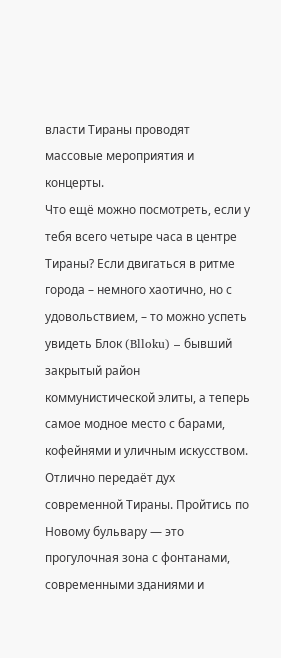власти Тираны проводят массовые мероприятия и концерты.
Что ещё можно посмотреть, если у тебя всего четыре часа в центре Тираны? Если двигаться в ритме города – немного хаотично, но с удовольствием, – то можно успеть увидеть Блок (Blloku) – бывший закрытый район коммунистической элиты, а теперь самое модное место с барами, кофейнями и уличным искусством. Отлично передаёт дух современной Тираны. Пройтись по Новому бульвару — это прогулочная зона с фонтанами, современными зданиями и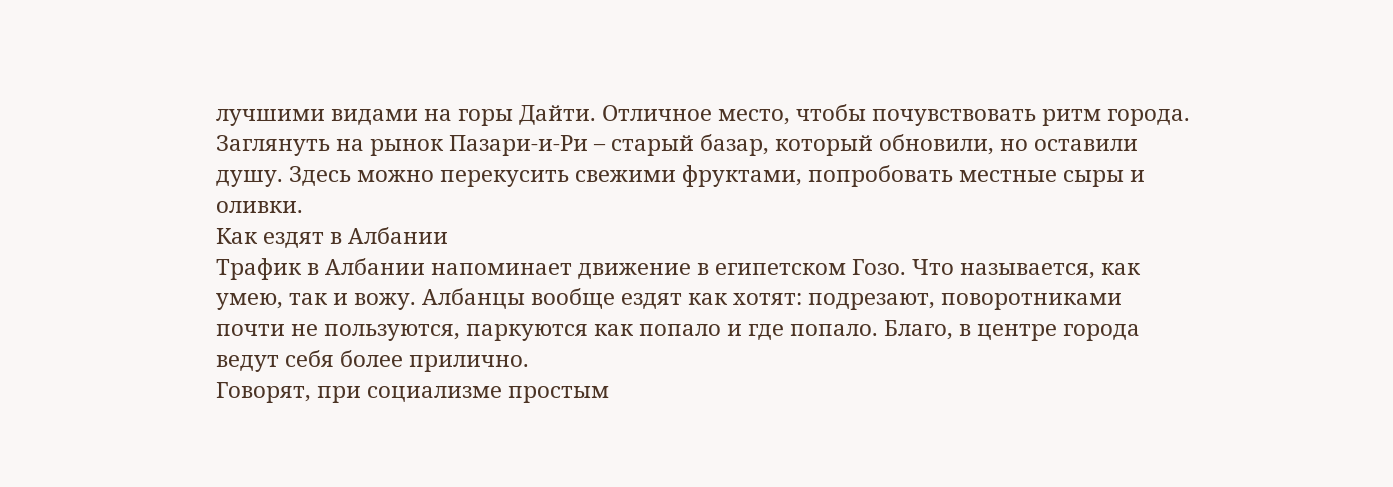лучшими видами на горы Дайти. Отличное место, чтобы почувствовать ритм города. Заглянуть на рынок Пазари-и-Ри – старый базар, который обновили, но оставили душу. Здесь можно перекусить свежими фруктами, попробовать местные сыры и оливки.
Как ездят в Албании
Трафик в Албании напоминает движение в египетском Гозо. Что называется, как умею, так и вожу. Албанцы вообще ездят как хотят: подрезают, поворотниками почти не пользуются, паркуются как попало и где попало. Благо, в центре города ведут себя более прилично.
Говорят, при социализме простым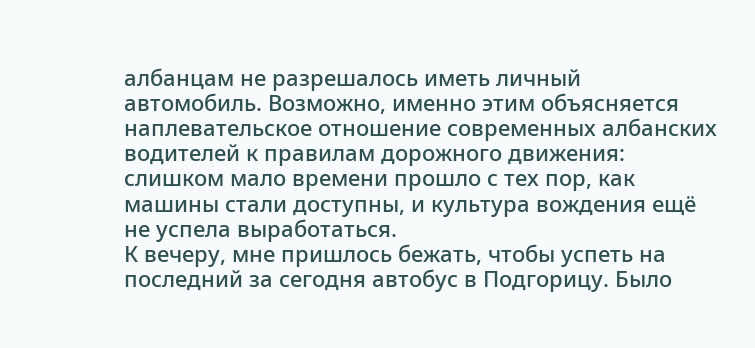албанцам не разрешалось иметь личный автомобиль. Возможно, именно этим объясняется наплевательское отношение современных албанских водителей к правилам дорожного движения: слишком мало времени прошло с тех пор, как машины стали доступны, и культура вождения ещё не успела выработаться.
К вечеру, мне пришлось бежать, чтобы успеть на последний за сегодня автобус в Подгорицу. Было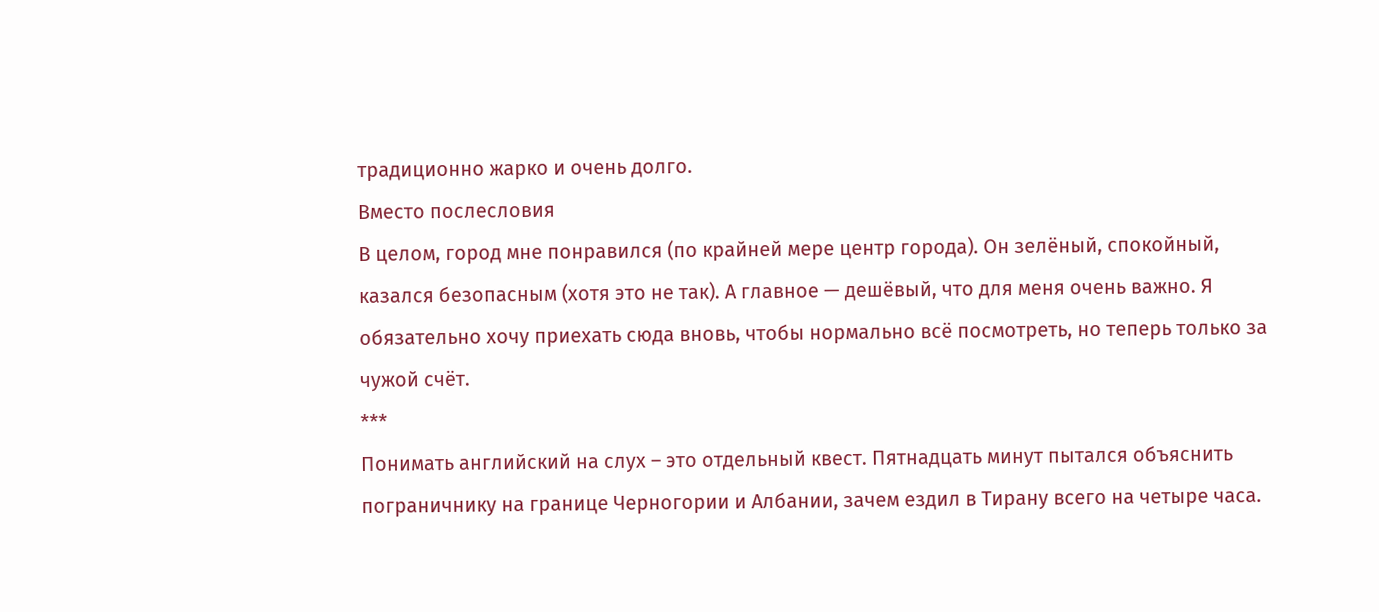традиционно жарко и очень долго.
Вместо послесловия
В целом, город мне понравился (по крайней мере центр города). Он зелёный, спокойный, казался безопасным (хотя это не так). А главное — дешёвый, что для меня очень важно. Я обязательно хочу приехать сюда вновь, чтобы нормально всё посмотреть, но теперь только за чужой счёт.
***
Понимать английский на слух – это отдельный квест. Пятнадцать минут пытался объяснить пограничнику на границе Черногории и Албании, зачем ездил в Тирану всего на четыре часа.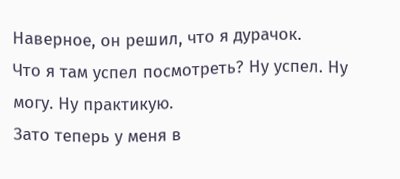Наверное, он решил, что я дурачок.
Что я там успел посмотреть? Ну успел. Ну могу. Ну практикую.
Зато теперь у меня в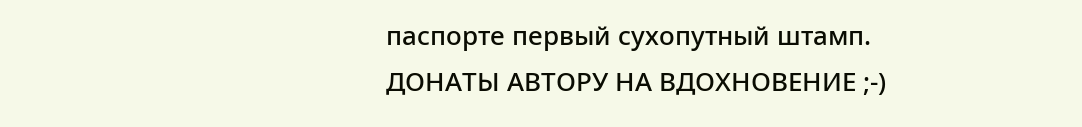паспорте первый сухопутный штамп.
ДОНАТЫ АВТОРУ НА ВДОХНОВЕНИЕ ;-)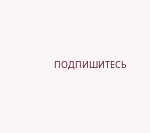ПОДПИШИТЕСЬ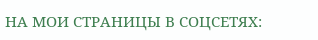НА МОИ СТРАНИЦЫ В СОЦСЕТЯХ: